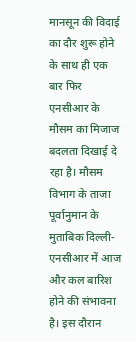मानसून की विदाई का दौर शुरू होने के साथ ही एक बार फिर एनसीआर के मौसम का मिजाज बदलता दिखाई दे रहा है। मौसम विभाग के ताजा पूर्वानुमान के मुताबिक दिल्ली-एनसीआर में आज और कल बारिश होने की संभावना है। इस दौरान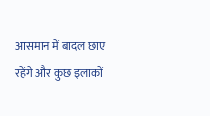आसमान में बादल छाए रहेंगे और कुछ इलाकों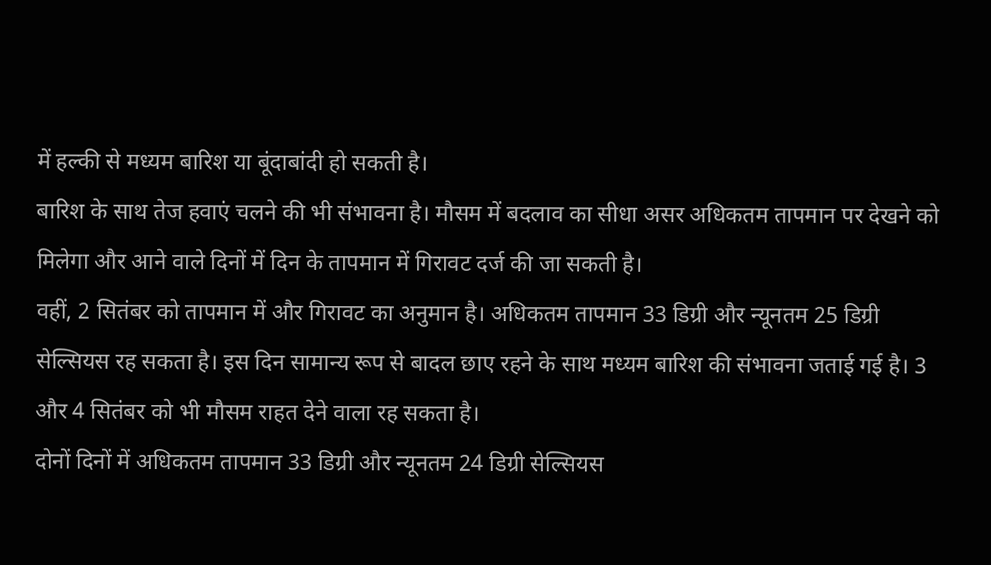में हल्की से मध्यम बारिश या बूंदाबांदी हो सकती है।
बारिश के साथ तेज हवाएं चलने की भी संभावना है। मौसम में बदलाव का सीधा असर अधिकतम तापमान पर देखने को मिलेगा और आने वाले दिनों में दिन के तापमान में गिरावट दर्ज की जा सकती है।
वहीं, 2 सितंबर को तापमान में और गिरावट का अनुमान है। अधिकतम तापमान 33 डिग्री और न्यूनतम 25 डिग्री सेल्सियस रह सकता है। इस दिन सामान्य रूप से बादल छाए रहने के साथ मध्यम बारिश की संभावना जताई गई है। 3 और 4 सितंबर को भी मौसम राहत देने वाला रह सकता है।
दोनों दिनों में अधिकतम तापमान 33 डिग्री और न्यूनतम 24 डिग्री सेल्सियस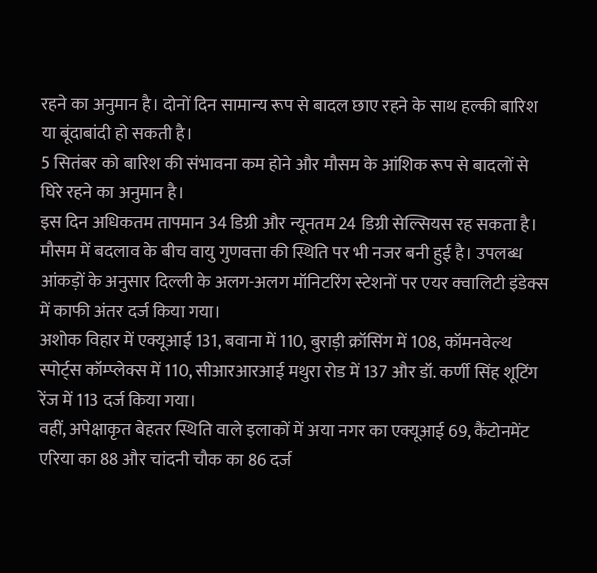रहने का अनुमान है। दोनों दिन सामान्य रूप से बादल छाए रहने के साथ हल्की बारिश या बूंदाबांदी हो सकती है।
5 सितंबर को बारिश की संभावना कम होने और मौसम के आंशिक रूप से बादलों से घिरे रहने का अनुमान है।
इस दिन अधिकतम तापमान 34 डिग्री और न्यूनतम 24 डिग्री सेल्सियस रह सकता है।
मौसम में बदलाव के बीच वायु गुणवत्ता की स्थिति पर भी नजर बनी हुई है। उपलब्ध आंकड़ों के अनुसार दिल्ली के अलग-अलग मॉनिटरिंग स्टेशनों पर एयर क्वालिटी इंडेक्स में काफी अंतर दर्ज किया गया।
अशोक विहार में एक्यूआई 131, बवाना में 110, बुराड़ी क्रॉसिंग में 108, कॉमनवेल्थ स्पोर्ट्स कॉम्प्लेक्स में 110, सीआरआरआई मथुरा रोड में 137 और डॉ. कर्णी सिंह शूटिंग रेंज में 113 दर्ज किया गया।
वहीं, अपेक्षाकृत बेहतर स्थिति वाले इलाकों में अया नगर का एक्यूआई 69, कैंटोनमेंट एरिया का 88 और चांदनी चौक का 86 दर्ज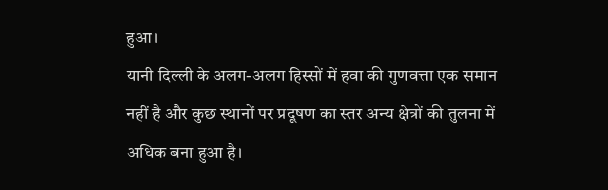हुआ।
यानी दिल्ली के अलग-अलग हिस्सों में हवा की गुणवत्ता एक समान नहीं है और कुछ स्थानों पर प्रदूषण का स्तर अन्य क्षेत्रों की तुलना में अधिक बना हुआ है।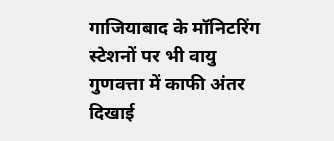गाजियाबाद के मॉनिटरिंग स्टेशनों पर भी वायु गुणवत्ता में काफी अंतर दिखाई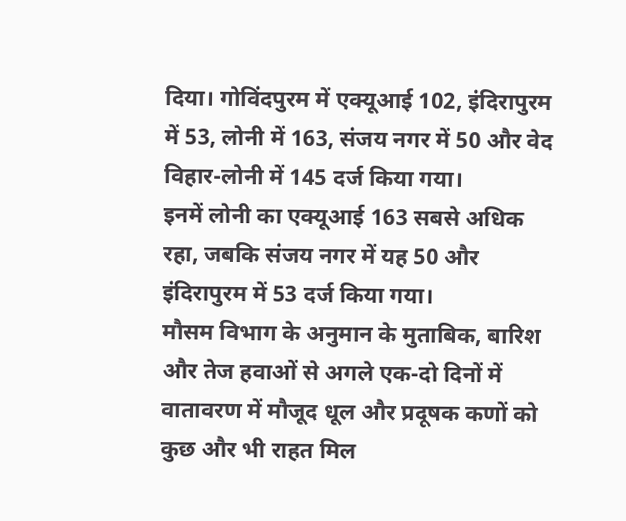दिया। गोविंदपुरम में एक्यूआई 102, इंदिरापुरम में 53, लोनी में 163, संजय नगर में 50 और वेद विहार-लोनी में 145 दर्ज किया गया।
इनमें लोनी का एक्यूआई 163 सबसे अधिक रहा, जबकि संजय नगर में यह 50 और इंदिरापुरम में 53 दर्ज किया गया।
मौसम विभाग के अनुमान के मुताबिक, बारिश और तेज हवाओं से अगले एक-दो दिनों में वातावरण में मौजूद धूल और प्रदूषक कणों को कुछ और भी राहत मिल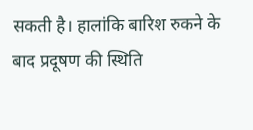सकती है। हालांकि बारिश रुकने के बाद प्रदूषण की स्थिति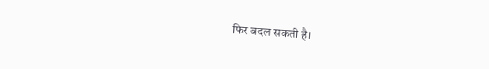फिर बदल सकती है।